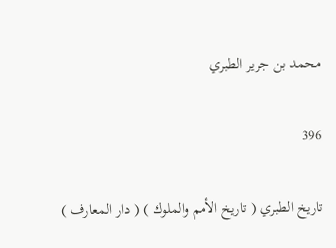محمد بن جرير الطبري

396

تاريخ الطبري ( تاريخ الأمم والملوك ) ( دار المعارف )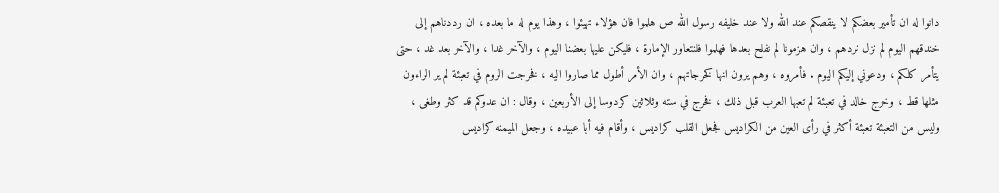دانوا له ان تأمير بعضكم لا ينقصكم عند الله ولا عند خليفه رسول الله ص هلموا فان هؤلاء تهيئوا ، وهذا يوم له ما بعده ، ان رددناهم إلى خندقهم اليوم لم نزل نردهم ، وان هزمونا لم نفلح بعدها فهلموا فلنتعاور الإمارة ، فليكن عليها بعضنا اليوم ، والآخر غدا ، والآخر بعد غد ، حتى يتأمر كلكم ، ودعوني إليكم اليوم . فأمروه ، وهم يرون انها كخرجاتهم ، وان الأمر أطول مما صاروا اليه ، فخرجت الروم في تعبئة لم ير الراءون مثلها قط ، وخرج خالد في تعبئة لم تعبها العرب قبل ذلك ، فخرج في سته وثلاثين كردوسا إلى الأربعين ، وقال : ان عدوكم قد كثر وطغى ، وليس من التعبئة تعبئة أكثر في رأى العين من الكراديس فجعل القلب كراديس ، وأقام فيه أبا عبيده ، وجعل الميمنه كراديس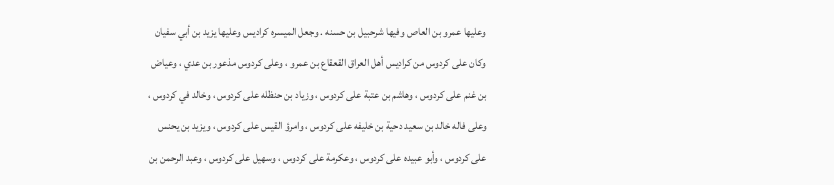وعليها عمرو بن العاص وفيها شرحبيل بن حسنه . وجعل الميسره كراديس وعليها يزيد بن أبي سفيان وكان على كردوس من كراديس أهل العراق القعقاع بن عمرو ، وعلى كردوس مذعور بن عدي ، وعياض بن غنم على كردوس ، وهاشم بن عتبة على كردوس ، وزياد بن حنظله على كردوس ، وخالد في كردوس ، وعلى فاله خالد بن سعيد دحية بن خليفه على كردوس ، وامرؤ القيس على كردوس ، ويزيد بن يحنس على كردوس ، وأبو عبيده على كردوس ، وعكرمة على كردوس ، وسهيل على كردوس ، وعبد الرحمن بن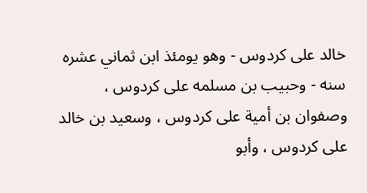خالد على كردوس - وهو يومئذ ابن ثماني عشره سنه - وحبيب بن مسلمه على كردوس ، وصفوان بن أمية على كردوس ، وسعيد بن خالد على كردوس ، وأبو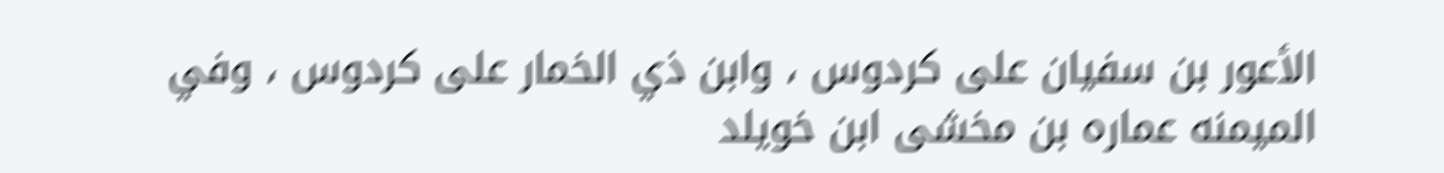الأعور بن سفيان على كردوس ، وابن ذي الخمار على كردوس ، وفي الميمنه عماره بن مخشى ابن خويلد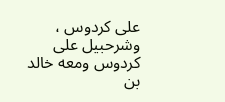على كردوس ، وشرحبيل على كردوس ومعه خالد بن